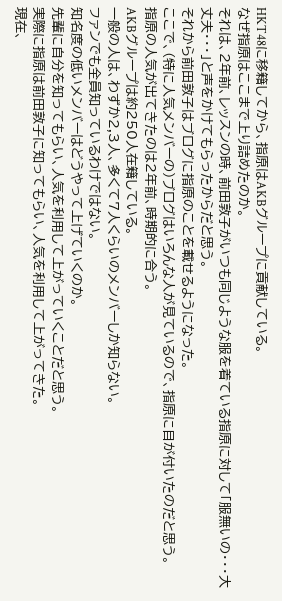HKT48に移籍してから、指原はAKBグループに貢献している。
なぜ指原はここまで上り詰めたのか。
それは、2年前、レッスンの時、前田敦子がいつも同じような服を着ている指原に対して「服無いの・・・大丈夫・・・」と声をかけてもらったからだと思う。
それから前田敦子はブログに指原のことを載せるようになった。
ここで、(特に人気メンバーの)ブログはいろんな人が見ているので、指原に目が付いたのだと思う。
指原の人気が出てきたのは2年前、時期的に合う。
AKBグループは約250人在籍している。
一般の人は、わずか2,3人、多くて7人くらいのメンバーしか知らない。
ファンでも全員知っているわけではない。
知名度の低いメンバーはどうやって上げていくのか。
先輩に自分を知ってもらい、人気を利用して上がっていくことだと思う。
実際に指原は前田敦子に知ってもらい、人気を利用して上がってきた。
現在、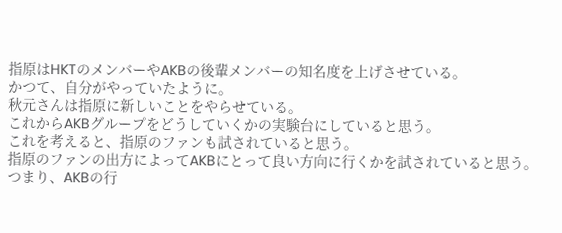指原はHKTのメンバーやAKBの後輩メンバーの知名度を上げさせている。
かつて、自分がやっていたように。
秋元さんは指原に新しいことをやらせている。
これからAKBグループをどうしていくかの実験台にしていると思う。
これを考えると、指原のファンも試されていると思う。
指原のファンの出方によってAKBにとって良い方向に行くかを試されていると思う。
つまり、AKBの行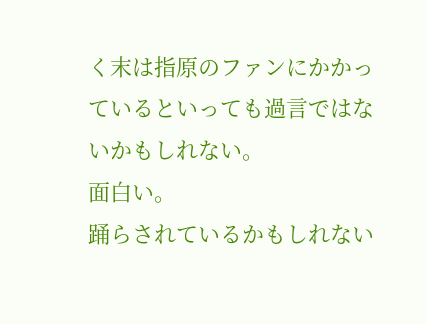く末は指原のファンにかかっているといっても過言ではないかもしれない。
面白い。
踊らされているかもしれない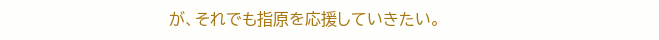が、それでも指原を応援していきたい。